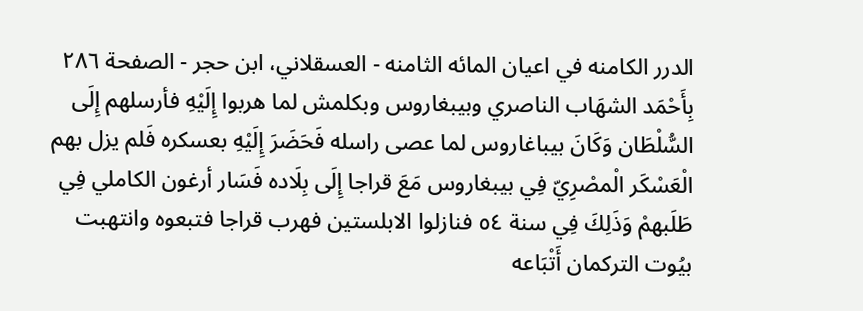الدرر الكامنه في اعيان المائه الثامنه - العسقلاني، ابن حجر - الصفحة ٢٨٦
بِأَحْمَد الشهَاب الناصري وبيبغاروس وبكلمش لما هربوا إِلَيْهِ فأرسلهم إِلَى السُّلْطَان وَكَانَ بيباغاروس لما عصى راسله فَحَضَرَ إِلَيْهِ بعسكره فَلم يزل بهم الْعَسْكَر الْمصْرِيّ فِي بيبغاروس مَعَ قراجا إِلَى بِلَاده فَسَار أرغون الكاملي فِي طَلَبهمْ وَذَلِكَ فِي سنة ٥٤ فنازلوا الابلستين فهرب قراجا فتبعوه وانتهبت بيُوت التركمان أَتْبَاعه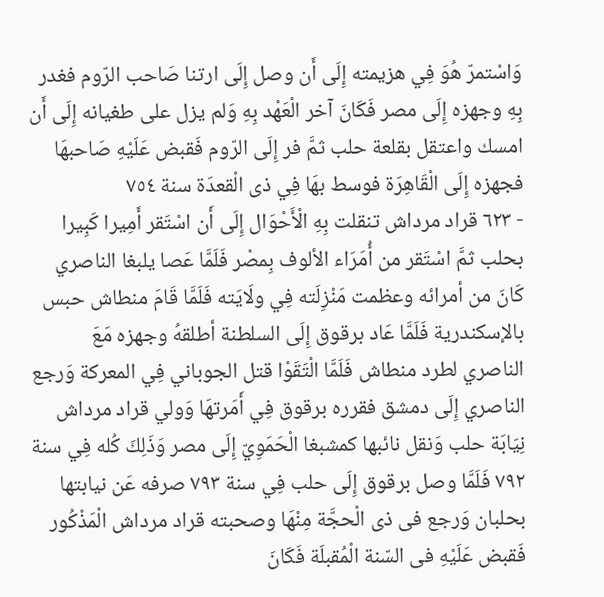وَاسْتمرّ هُوَ فِي هزيمته إِلَى أَن وصل إِلَى ارتنا صَاحب الرّوم فغدر بِهِ وجهزه إِلَى مصر فَكَانَ آخر الْعَهْد بِهِ وَلم يزل على طغيانه إِلَى أَن امسك واعتقل بقلعة حلب ثمَّ فر إِلَى الرّوم فَقبض عَلَيْهِ صَاحبهَا فجهزه إِلَى الْقَاهِرَة فوسط بهَا فِي ذى الْقعدَة سنة ٧٥٤
- ٦٢٣ قراد مرداش تنقلت بِهِ الْأَحْوَال إِلَى أَن اسْتَقر أَمِيرا كَبِيرا بحلب ثمَّ اسْتَقر من أُمَرَاء الألوف بِمصْر فَلَمَّا عَصا يلبغا الناصري كَانَ من أمرائه وعظمت مَنْزِلَته فِي ولَايَته فَلَمَّا قَامَ منطاش حبس بالإسكندرية فَلَمَّا عَاد برقوق إِلَى السلطنة أطلقهُ وجهزه مَعَ الناصري لطرد منطاش فَلَمَّا الْتَقَوْا قتل الجوباني فِي المعركة وَرجع الناصري إِلَى دمشق فقرره برقوق فِي أَمَرتهَا وَولي قراد مرداش نِيَابَة حلب وَنقل نائبها كمشبغا الْحَمَوِيّ إِلَى مصر وَذَلِكَ كُله فِي سنة ٧٩٢ فَلَمَّا وصل برقوق إِلَى حلب فِي سنة ٧٩٣ صرفه عَن نيابتها بحلبان وَرجع فى ذى الْحجَّة مِنْهَا وصحبته قراد مرداش الْمَذْكُور فَقبض عَلَيْهِ فى السّنة الْمُقبلَة فَكَانَ